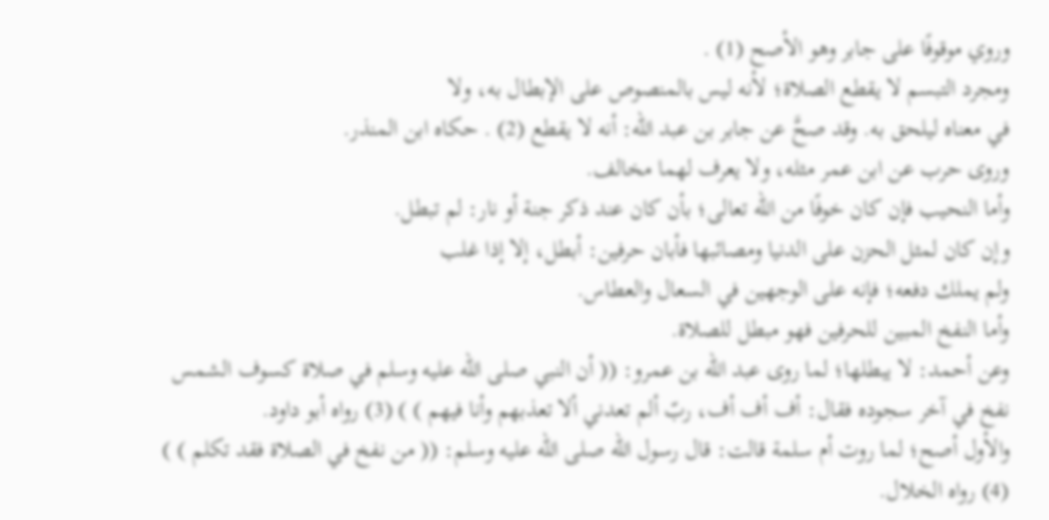وروي موقوفًا على جابر وهو الأصح (1) .
ومجرد التبسم لا يقطع الصلاة؛ لأنه ليس بالمنصوص على الإبطال به، ولا
في معناه ليلحق به. وقد صحَّ عن جابر بن عبد الله: أنه لا يقطع (2) . حكاه ابن المنذر.
وروى حرب عن ابن عمر مثله، ولا يعرف لهما مخالف.
وأما النحيب فإن كان خوفًا من الله تعالى؛ بأن كان عند ذكر جنة أو نار: لم تبطل.
وإن كان لمثل الحزن على الدنيا ومصائبها فأبان حرفين: أبطل، إلا إذا غلب
ولم يملك دفعه؛ فإنه على الوجهين في السعال والعطاس.
وأما النفخ المبين للحرفين فهو مبطل للصلاة.
وعن أحمد: لا يبطلها؛ لما روى عبد الله بن عمرو: (( أن النبي صلى الله عليه وسلم في صلاة كسوف الشمس نفخ في آخر سجوده فقال: أف أف أف، ربّ ألم تعدني ألا تعذبهم وأنا فيهم ) ) (3) رواه أبو داود.
والأول أصح؛ لما روت أم سلمة قالت: قال رسول الله صلى الله عليه وسلم: (( من نفخ في الصلاة فقد تكلم ) ) (4) رواه الخلال.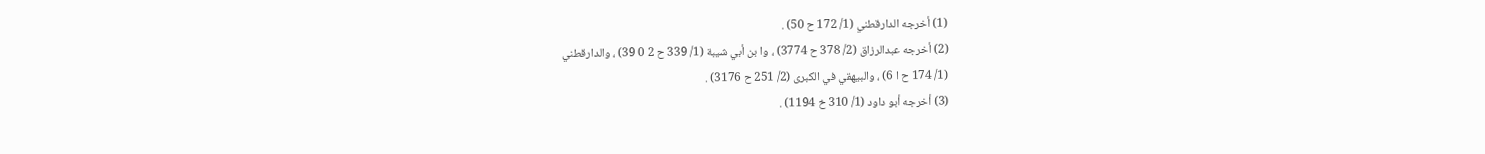(1) أخرجه الدارقطني (1/ 172 ح 50) .
(2) أخرجه عبدالرزاق (2/ 378 ح 3774) ، وا بن أبي شيبة (1/ 339 ح 2 0 39) ، والدارقطني
(1/ 174 ح ا 6) ، والبيهقي في الكبرى (2/ 251 ح 3176) .
(3) أخرجه أبو داود (1/ 310 خ 1194) .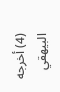(4) أخرجه البيهقي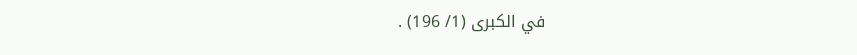في الكبرى (1/ 196) .